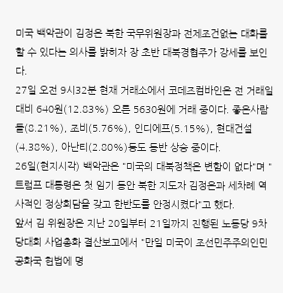미국 백악관이 김정은 북한 국무위원장과 전제조건없는 대화를 할 수 있다는 의사를 밝히자 장 초반 대북경협주가 강세를 보인다.
27일 오전 9시32분 현재 거래소에서 코데즈컴바인은 전 거래일 대비 640원(12.83%) 오른 5630원에 거래 중이다. 좋은사람들(8.21%), 조비(5.76%), 인디에프(5.15%), 현대건설(4.38%), 아난티(2.80%)등도 동반 상승 중이다.
26일(현지시각) 백악관은 "미국의 대북정책은 변함이 없다"며 "트럼프 대통령은 첫 임기 동안 북한 지도자 김정은과 세차례 역사적인 정상회담을 갖고 한반도를 안정시켰다"고 했다.
앞서 김 위원장은 지난 20일부터 21일까지 진행된 노동당 9차 당대회 사업총화 결산보고에서 "만일 미국이 조선민주주의인민공화국 헌법에 명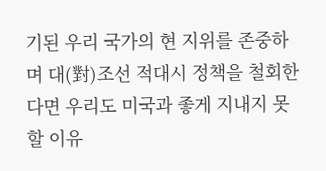기된 우리 국가의 현 지위를 존중하며 대(對)조선 적대시 정책을 철회한다면 우리도 미국과 좋게 지내지 못할 이유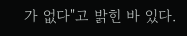가 없다"고 밝힌 바 있다.